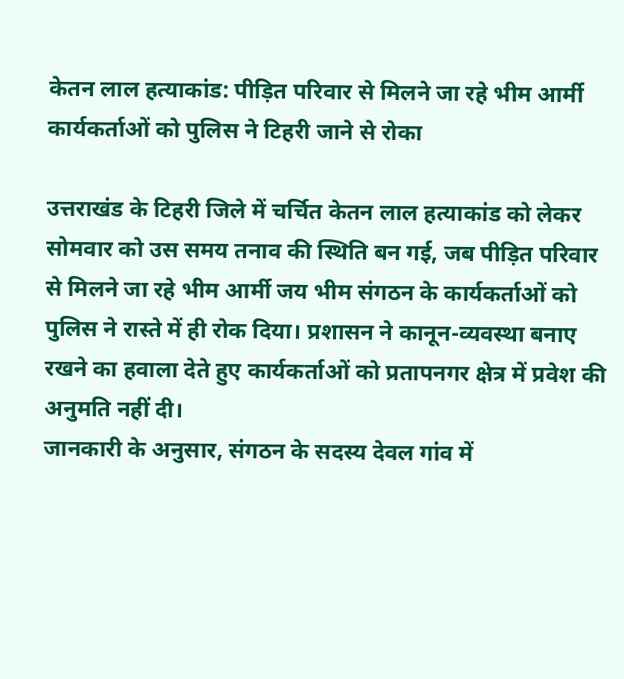केतन लाल हत्याकांड: पीड़ित परिवार से मिलने जा रहे भीम आर्मी कार्यकर्ताओं को पुलिस ने टिहरी जाने से रोका

उत्तराखंड के टिहरी जिले में चर्चित केतन लाल हत्याकांड को लेकर सोमवार को उस समय तनाव की स्थिति बन गई, जब पीड़ित परिवार से मिलने जा रहे भीम आर्मी जय भीम संगठन के कार्यकर्ताओं को पुलिस ने रास्ते में ही रोक दिया। प्रशासन ने कानून-व्यवस्था बनाए रखने का हवाला देते हुए कार्यकर्ताओं को प्रतापनगर क्षेत्र में प्रवेश की अनुमति नहीं दी।
जानकारी के अनुसार, संगठन के सदस्य देवल गांव में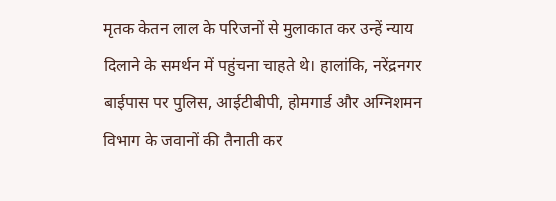मृतक केतन लाल के परिजनों से मुलाकात कर उन्हें न्याय दिलाने के समर्थन में पहुंचना चाहते थे। हालांकि, नरेंद्रनगर बाईपास पर पुलिस, आईटीबीपी, होमगार्ड और अग्निशमन विभाग के जवानों की तैनाती कर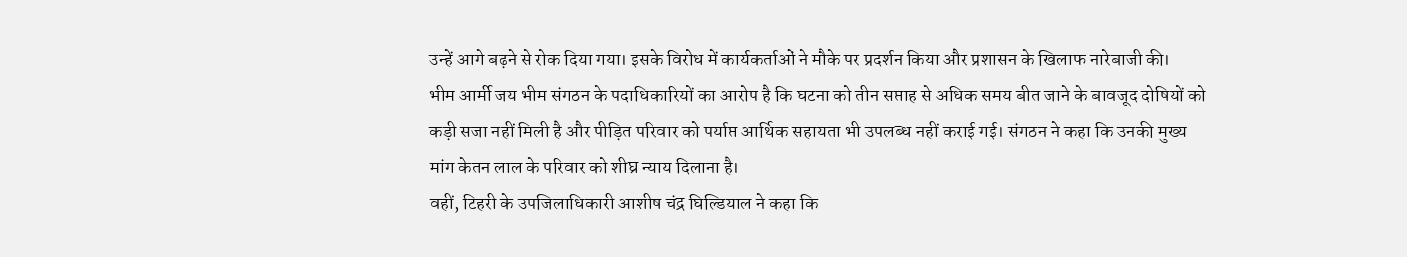उन्हें आगे बढ़ने से रोक दिया गया। इसके विरोध में कार्यकर्ताओं ने मौके पर प्रदर्शन किया और प्रशासन के खिलाफ नारेबाजी की।
भीम आर्मी जय भीम संगठन के पदाधिकारियों का आरोप है कि घटना को तीन सप्ताह से अधिक समय बीत जाने के बावजूद दोषियों को कड़ी सजा नहीं मिली है और पीड़ित परिवार को पर्याप्त आर्थिक सहायता भी उपलब्ध नहीं कराई गई। संगठन ने कहा कि उनकी मुख्य मांग केतन लाल के परिवार को शीघ्र न्याय दिलाना है।
वहीं, टिहरी के उपजिलाधिकारी आशीष चंद्र घिल्डियाल ने कहा कि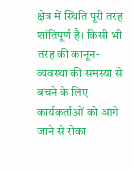क्षेत्र में स्थिति पूरी तरह शांतिपूर्ण है। किसी भी तरह की कानून-व्यवस्था की समस्या से बचने के लिए कार्यकर्ताओं को आगे जाने से रोका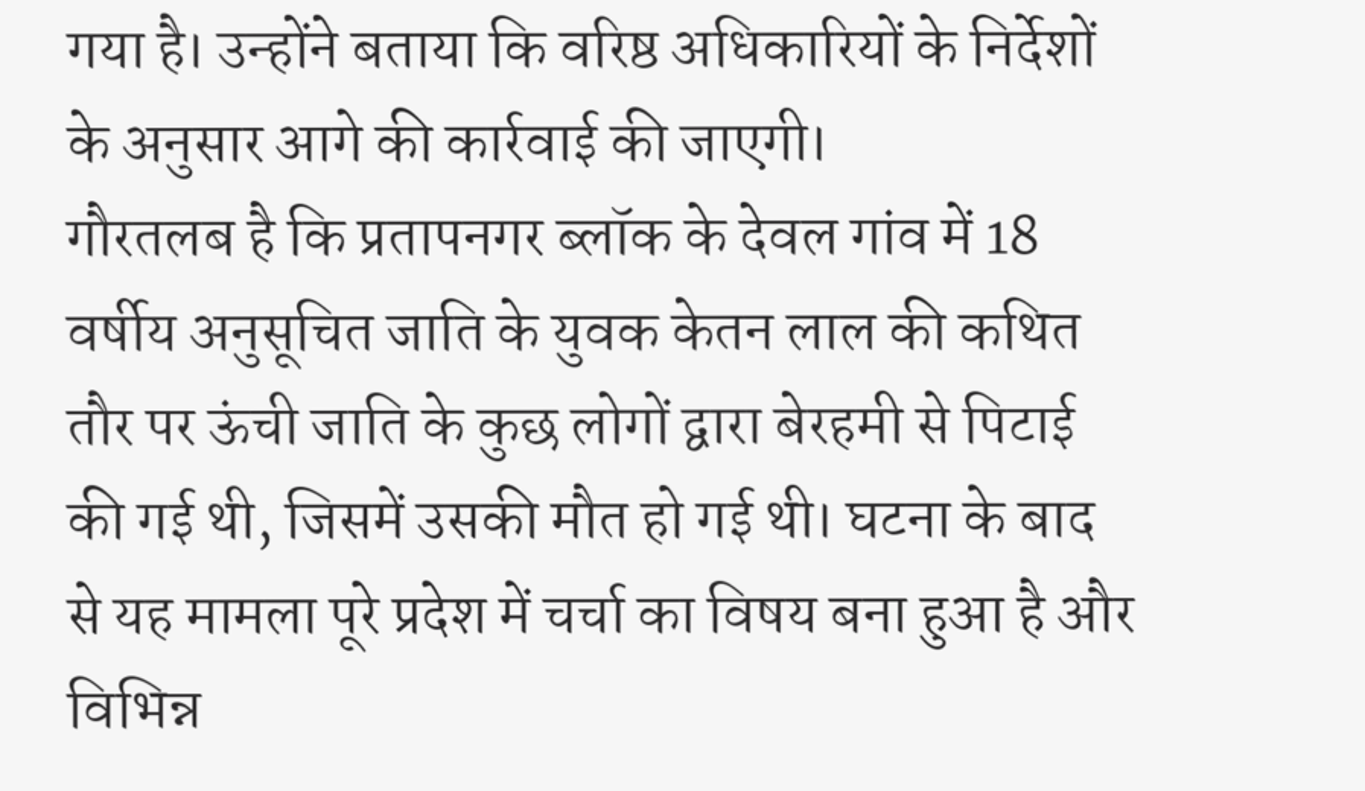गया है। उन्होंने बताया कि वरिष्ठ अधिकारियों के निर्देशों के अनुसार आगे की कार्रवाई की जाएगी।
गौरतलब है कि प्रतापनगर ब्लॉक के देवल गांव में 18 वर्षीय अनुसूचित जाति के युवक केतन लाल की कथित तौर पर ऊंची जाति के कुछ लोगों द्वारा बेरहमी से पिटाई की गई थी, जिसमें उसकी मौत हो गई थी। घटना के बाद से यह मामला पूरे प्रदेश में चर्चा का विषय बना हुआ है और विभिन्न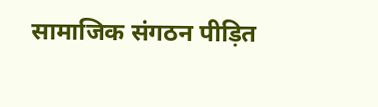सामाजिक संगठन पीड़ित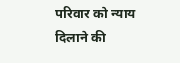परिवार को न्याय दिलाने की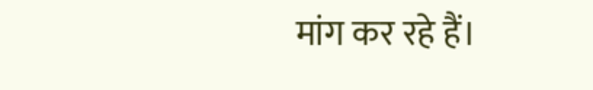मांग कर रहे हैं।